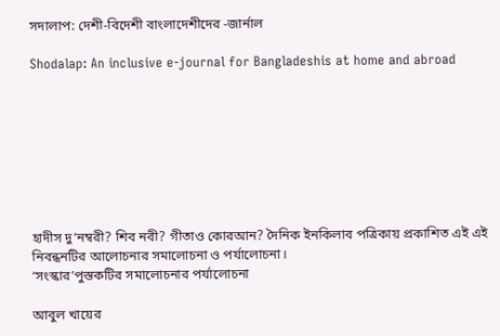সদালাপ: দেশী-বিদেশী বাংলাদেশীদের -জার্নাল

Shodalap: An inclusive e-journal for Bangladeshis at home and abroad








হাদীস দু’নম্বরী? শিব নবী? গীতাও কোরআন? দৈনিক ইনকিলাব পত্রিকায় প্রকাশিত এই এই নিবন্ধনটির আলোচনার সমালোচনা ও পর্যালোচনা।
‘সংস্কার’পুস্তকটির সমালোচনার পর্যালোচনা

আবুল খায়ের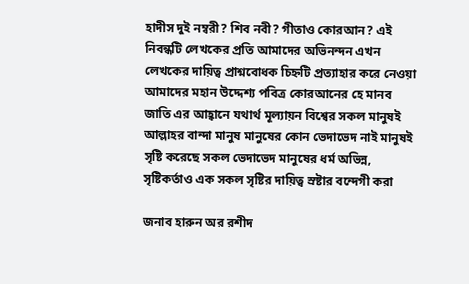হাদীস দুই নম্বরী? শিব নবী? গীতাও কোরআন? এই নিবন্ধটি লেখকের প্রতি আমাদের অভিনন্দন এখন লেখকের দায়িত্ব প্রাশ্নবোধক চিহ্নটি প্রত্যাহার করে নেওয়া আমাদের মহান উদ্দেশ্য পবিত্র কোরআনের হে মানব জাতি এর আহ্বানে যথার্থ মূল্যায়ন বিশ্বের সকল মানুষই আল্লাহর বান্দা মানুষ মানুষের কোন ভেদাভেদ নাই মানুষই সৃষ্টি করেছে সকল ভেদাভেদ মানুষের ধর্ম অভিন্ন, সৃষ্টিকর্তাও এক সকল সৃষ্টির দায়িত্ব স্রষ্টার বন্দেগী করা

জনাব হারুন অর রশীদ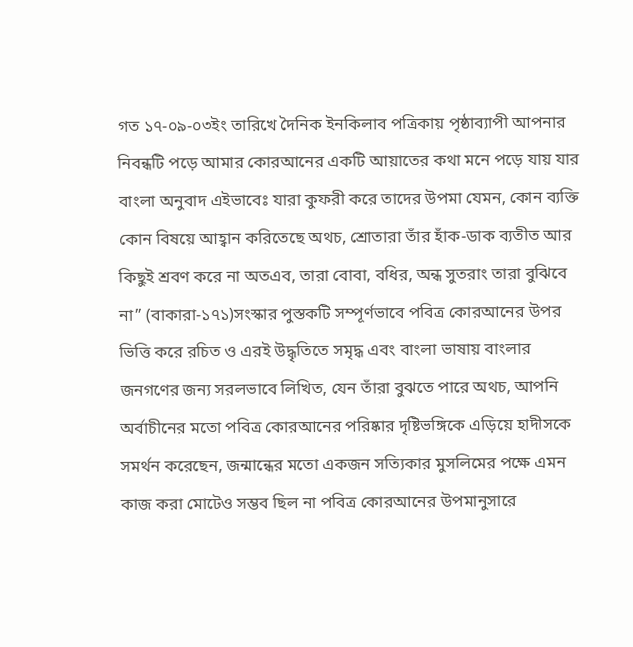গত ১৭-০৯-০৩ইং তারিখে দৈনিক ইনকিলাব পত্রিকায় পৃষ্ঠাব্যাপী আপনার নিবন্ধটি পড়ে আমার কোরআনের একটি আয়াতের কথা মনে পড়ে যায় যার বাংলা অনুবাদ এইভাবেঃ যারা কুফরী করে তাদের উপমা যেমন, কোন ব্যক্তি কোন বিষয়ে আহ্বান করিতেছে অথচ, শ্রোতারা তাঁর হাঁক-ডাক ব্যতীত আর কিছুই শ্রবণ করে না অতএব, তারা বোবা, বধির, অন্ধ সুতরাং তারা বুঝিবে না” (বাকারা-১৭১)সংস্কার পুস্তকটি সম্পূর্ণভাবে পবিত্র কোরআনের উপর ভিত্তি করে রচিত ও এরই উদ্ধৃতিতে সমৃদ্ধ এবং বাংলা ভাষায় বাংলার জনগণের জন্য সরলভাবে লিখিত, যেন তাঁরা বুঝতে পারে অথচ, আপনি অর্বাচীনের মতো পবিত্র কোরআনের পরিষ্কার দৃষ্টিভঙ্গিকে এড়িয়ে হাদীসকে সমর্থন করেছেন, জন্মান্ধের মতো একজন সত্যিকার মুসলিমের পক্ষে এমন কাজ করা মোটেও সম্ভব ছিল না পবিত্র কোরআনের উপমানুসারে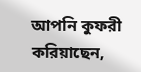আপনি কুফরী করিয়াছেন,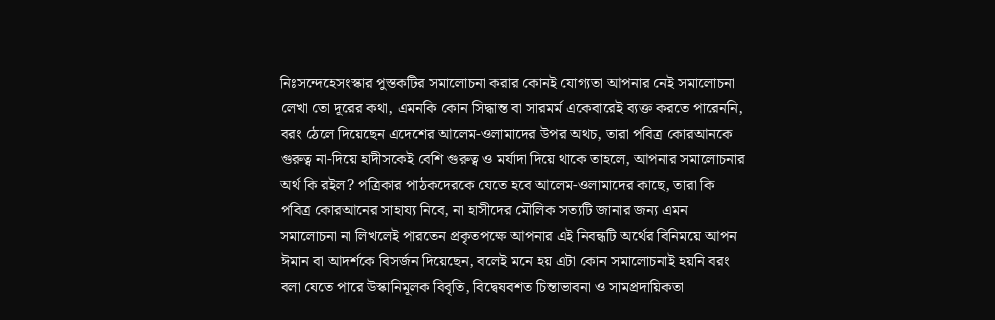নিঃসন্দেহেসংস্কার পুস্তকটির সমালোচনা করার কোনই যোগ্যতা আপনার নেই সমালোচনা লেখা তো দূরের কথা, এমনকি কোন সিদ্ধান্ত বা সারমর্ম একেবারেই ব্যক্ত করতে পারেননি, বরং ঠেলে দিয়েছেন এদেশের আলেম-ওলামাদের উপর অথচ, তারা পবিত্র কোরআনকে গুরুত্ব না-দিয়ে হাদীসকেই বেশি গুরুত্ব ও মর্যাদা দিয়ে থাকে তাহলে, আপনার সমালোচনার অর্থ কি রইল? পত্রিকার পাঠকদেরকে যেতে হবে আলেম-ওলামাদের কাছে, তারা কি পবিত্র কোরআনের সাহায্য নিবে, না হাসীদের মৌলিক সত্যটি জানার জন্য এমন সমালোচনা না লিখলেই পারতেন প্রকৃতপক্ষে আপনার এই নিবন্ধটি অর্থের বিনিময়ে আপন ঈমান বা আদর্শকে বিসর্জন দিয়েছেন, বলেই মনে হয় এটা কোন সমালোচনাই হয়নি বরং বলা যেতে পারে উস্কানিমূলক বিবৃতি, বিদ্বেষবশত চিন্তাভাবনা ও সামপ্রদায়িকতা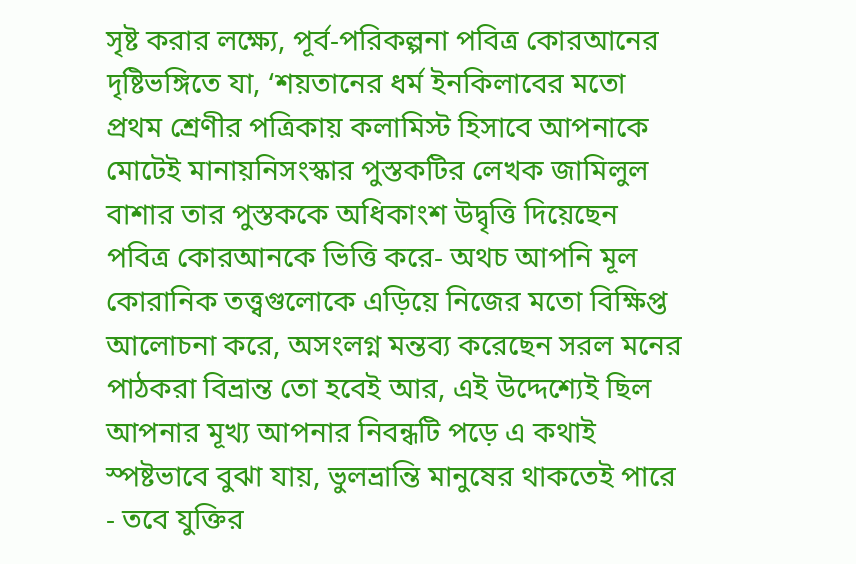সৃষ্ট করার লক্ষ্যে, পূর্ব-পরিকল্পনা পবিত্র কোরআনের দৃষ্টিভঙ্গিতে যা, ‘শয়তানের ধর্ম ইনকিলাবের মতো প্রথম শ্রেণীর পত্রিকায় কলামিস্ট হিসাবে আপনাকে মোটেই মানায়নিসংস্কার পুস্তকটির লেখক জামিলুল বাশার তার পুস্তককে অধিকাংশ উদ্বৃত্তি দিয়েছেন পবিত্র কোরআনকে ভিত্তি করে- অথচ আপনি মূল কোরানিক তত্ত্বগুলোকে এড়িয়ে নিজের মতো বিক্ষিপ্ত আলোচনা করে, অসংলগ্ন মন্তব্য করেছেন সরল মনের পাঠকরা বিভ্রান্ত তো হবেই আর, এই উদ্দেশ্যেই ছিল আপনার মূখ্য আপনার নিবন্ধটি পড়ে এ কথাই স্পষ্টভাবে বুঝা যায়, ভুলভ্রান্তি মানুষের থাকতেই পারে - তবে যুক্তির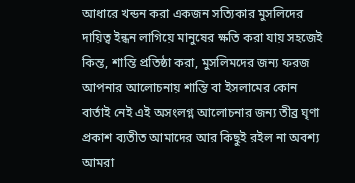আধারে খন্ডন করা একজন সত্যিকার মুসলিদের দায়িত্ব ইন্ধন লাগিয়ে মানুষের ক্ষতি করা যায় সহজেই কিন্ত, শান্তি প্রতিষ্ঠা করা, মুসলিমদের জন্য ফরজ আপনার আলোচনায় শান্তি বা ইসলামের কোন বার্তাই নেই এই অসংলগ্ন আলোচনার জন্য তীব্র ঘৃণা প্রকাশ ব্যতীত আমাদের আর কিছুই রইল না অবশ্য আমরা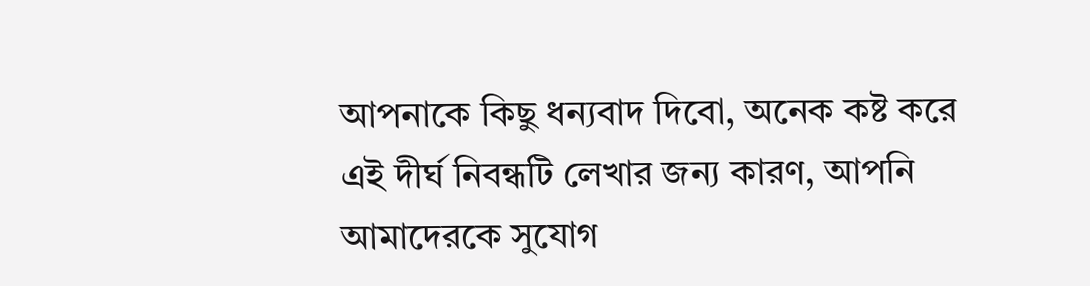আপনাকে কিছু ধন্যবাদ দিবো, অনেক কষ্ট করে এই দীর্ঘ নিবন্ধটি লেখার জন্য কারণ, আপনি আমাদেরকে সুযোগ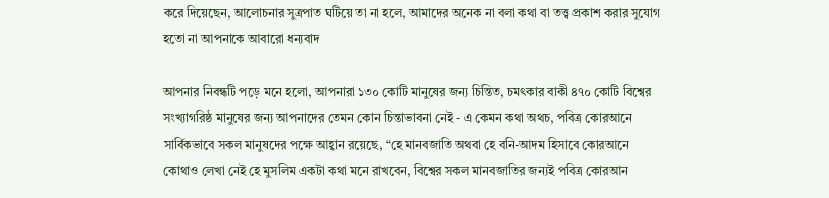করে দিয়েছেন, আলোচনার সুত্রপাত ঘটিয়ে তা না হলে, আমাদের অনেক না বলা কথা বা তত্ত্ব প্রকাশ করার সুযোগ হতো না আপনাকে আবারো ধন্যবাদ

আপনার নিবন্ধটি পড়ে মনে হলো, আপনারা ১৩০ কোটি মানুষের জন্য চিন্তিত, চমৎকার বাকী ৪৭০ কোটি বিশ্বের সংখ্যাগরিষ্ঠ মানুষের জন্য আপনাদের তেমন কোন চিন্তাভাবনা নেই - এ কেমন কথা অথচ, পবিত্র কোরআনে সার্বিকভাবে সকল মানুষদের পক্ষে আহ্বান রয়েছে, “হে মানবজাতি অথবা হে বনি-আদম হিসাবে কোরআনে কোথাও লেখা নেই হে মুসলিম একটা কথা মনে রাখবেন, বিশ্বের সকল মানবজাতির জন্যই পবিত্র কোরআন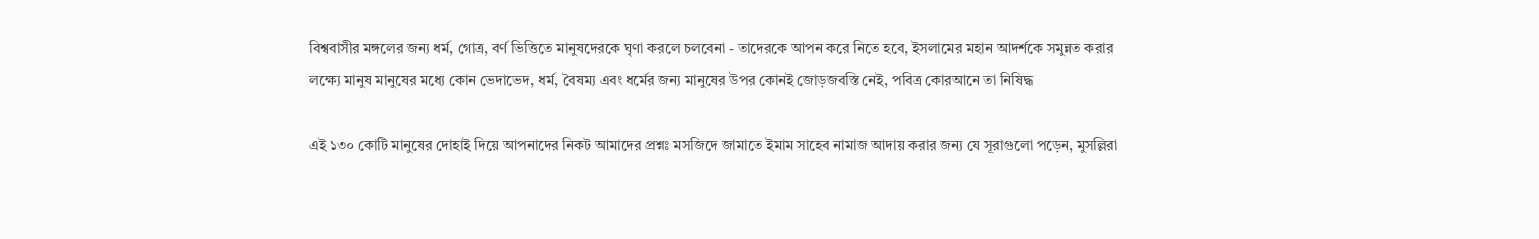বিশ্ববাসীর মঙ্গলের জন্য ধর্ম, গোত্র, বর্ণ ভিত্তিতে মানুষদেরকে ঘৃণা করলে চলবেনা - তাদেরকে আপন করে নিতে হবে, ইসলামের মহান আদর্শকে সমুন্নত করার লক্ষ্যে মানুষ মানুষের মধ্যে কোন ভেদাভেদ, ধর্ম, বৈষম্য এবং ধর্মের জন্য মানুষের উপর কোনই জোড়জবস্তি নেই, পবিত্র কোরআনে তা নিষিদ্ধ

এই ১৩০ কোটি মানুষের দোহাই দিয়ে আপনাদের নিকট আমাদের প্রশ্নঃ মসজিদে জামাতে ইমাম সাহেব নামাজ আদায় করার জন্য যে সূরাগুলো পড়েন, মুসল্লিরা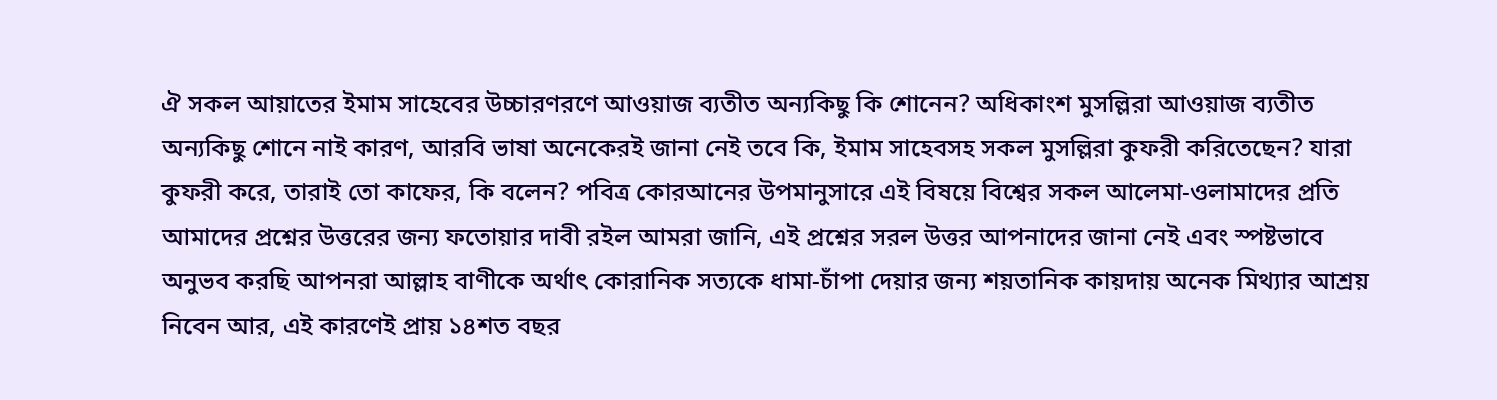ঐ সকল আয়াতের ইমাম সাহেবের উচ্চারণরণে আওয়াজ ব্যতীত অন্যকিছু কি শোনেন? অধিকাংশ মুসল্লিরা আওয়াজ ব্যতীত অন্যকিছু শোনে নাই কারণ, আরবি ভাষা অনেকেরই জানা নেই তবে কি, ইমাম সাহেবসহ সকল মুসল্লিরা কুফরী করিতেছেন? যারা কুফরী করে, তারাই তো কাফের, কি বলেন? পবিত্র কোরআনের উপমানুসারে এই বিষয়ে বিশ্বের সকল আলেমা-ওলামাদের প্রতি আমাদের প্রশ্নের উত্তরের জন্য ফতোয়ার দাবী রইল আমরা জানি, এই প্রশ্নের সরল উত্তর আপনাদের জানা নেই এবং স্পষ্টভাবে অনুভব করছি আপনরা আল্লাহ বাণীকে অর্থাৎ কোরানিক সত্যকে ধামা-চাঁপা দেয়ার জন্য শয়তানিক কায়দায় অনেক মিথ্যার আশ্রয় নিবেন আর, এই কারণেই প্রায় ১৪শত বছর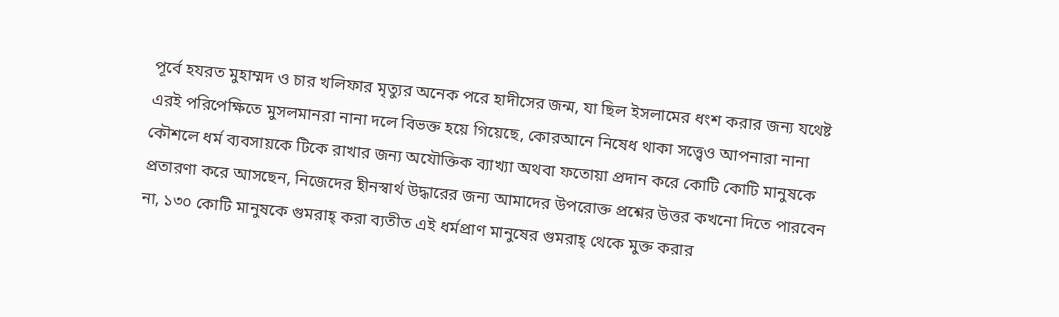পূর্বে হযরত মুহাম্মদ ও চার খলিফার মৃত্যুর অনেক পরে হাদীসের জন্ম, যা ছিল ইসলামের ধংশ করার জন্য যথেষ্ট এরই পরিপেক্ষিতে মুসলমানরা নানা দলে বিভক্ত হয়ে গিয়েছে, কোরআনে নিষেধ থাকা সত্ত্বেও আপনারা নানা কৌশলে ধর্ম ব্যবসায়কে টিকে রাখার জন্য অযৌক্তিক ব্যাখ্যা অথবা ফতোয়া প্রদান করে কোটি কোটি মানুষকে প্রতারণা করে আসছেন, নিজেদের হীনস্বার্থ উদ্ধারের জন্য আমাদের উপরোক্ত প্রশ্নের উত্তর কখনো দিতে পারবেন না, ১৩০ কোটি মানুষকে গুমরাহ্‌ করা ব্যতীত এই ধর্মপ্রাণ মানুষের গুমরাহ্‌ থেকে মুক্ত করার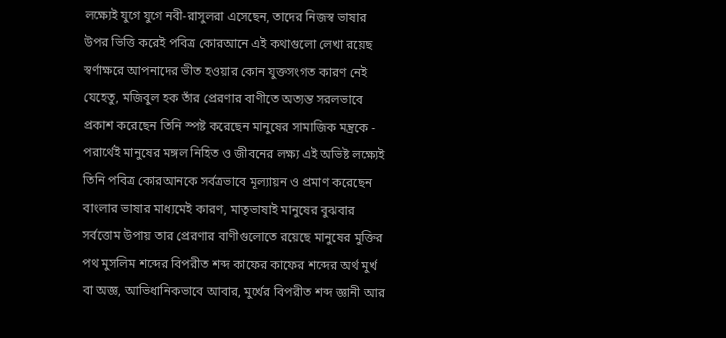লক্ষ্যেই যুগে যুগে নবী-রাসুলরা এসেছেন, তাদের নিজস্ব ভাষার উপর ভিত্তি করেই পবিত্র কোরআনে এই কথাগুলো লেখা রয়েছ স্বর্ণাক্ষরে আপনাদের ভীত হওয়ার কোন যুক্তসংগত কারণ নেই যেহেতু, মজিবুল হক তাঁর প্রেরণার বাণীতে অত্যন্ত সরলভাবে প্রকাশ করেছেন তিনি স্পষ্ট করেছেন মানুষের সামাজিক মন্ত্রকে - পরার্থেই মানুষের মঙ্গল নিহিত ও জীবনের লক্ষ্য এই অভিষ্ট লক্ষ্যেই তিনি পবিত্র কোরআনকে সর্বত্রভাবে মূল্যায়ন ও প্রমাণ করেছেন বাংলার ভাষার মাধ্যমেই কারণ, মাতৃভাষাই মানুষের বুঝবার সর্বত্তোম উপায় তার প্রেরণার বাণীগুলোতে রয়েছে মানুষের মুক্তির পথ মুসলিম শব্দের বিপরীত শব্দ কাফের কাফের শব্দের অর্থ মুর্খ বা অজ্ঞ, আভিধানিকভাবে আবার, মুর্খের বিপরীত শব্দ জ্ঞানী আর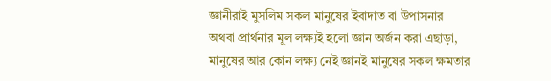জ্ঞানীরাই মুসলিম সকল মানুষের ইবাদাত বা উপাসনার অথবা প্রার্থনার মূল লক্ষ্যই হলো জ্ঞান অর্জন করা এছাড়া, মানুষের আর কোন লক্ষ্য নেই জ্ঞানই মানুষের সকল ক্ষমতার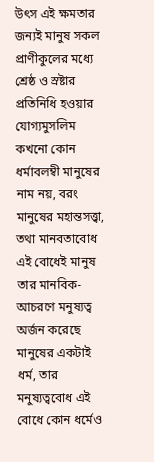উৎস এই ক্ষমতার জন্যই মানুষ সকল প্রাণীকুলের মধ্যে শ্রেষ্ঠ ও স্রষ্টার প্রতিনিধি হওয়ার যোগ্যমুসলিম কখনো কোন ধর্মাবলম্বী মানুষের নাম নয়, বরং মানুষের মহান্তসত্ত্বা, তথা মানবতাবোধ এই বোধেই মানুষ তার মানবিক-আচরণে মনুষ্যত্ব অর্জন করেছে মানুষের একটাই ধর্ম, তার মনুষ্যত্ববোধ এই বোধে কোন ধর্মেও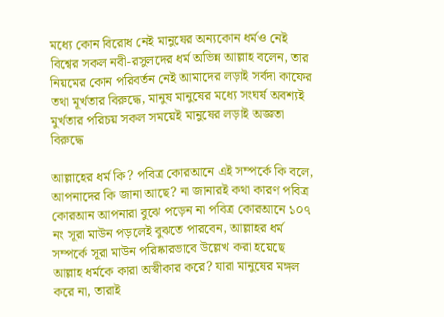মধ্যে কোন বিরোধ নেই মানুষের অন্যকোন ধর্মও নেই বিশ্বের সকল নবী-রসুলদের ধর্ম অভিন্ন আল্লাহ বলেন, তার নিয়মের কোন পরিবর্তন নেই আমাদের লড়াই সর্বদা কাফের তথা মূর্খতার বিরুদ্ধে, মানুষ মানুষের মধ্যে সংঘর্ষ অবশ্যই মুর্খতার পরিচয় সকল সময়েই মানুষের লড়াই অজ্ঞতা বিরুদ্ধে

আল্লাহের ধর্ম কি? পবিত্র কোরআনে এই সম্পর্কে কি বলে, আপনাদের কি জানা আছে? না জানারই কথা কারণ পবিত্র কোরআন আপনারা বুঝে পড়েন না পবিত্র কোরআনে ১০৭ নং সূরা মাউন পড়লেই বুঝতে পারবেন, আল্লাহর ধর্ম সম্পর্কে সূরা মাউন পরিষ্কারভাবে উল্লেখ করা হয়েছে আল্লাহ ধর্মকে কারা অস্বীকার করে? যারা মানুষের মঙ্গল করে না, তারাই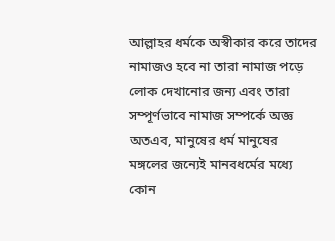আল্লাহর ধর্মকে অস্বীকার করে তাদের নামাজও হবে না তারা নামাজ পড়ে লোক দেখানোর জন্য এবং তারা সম্পূর্ণভাবে নামাজ সম্পর্কে অজ্ঞ অতএব, মানুষের ধর্ম মানুষের মঙ্গলের জন্যেই মানবধর্মের মধ্যে কোন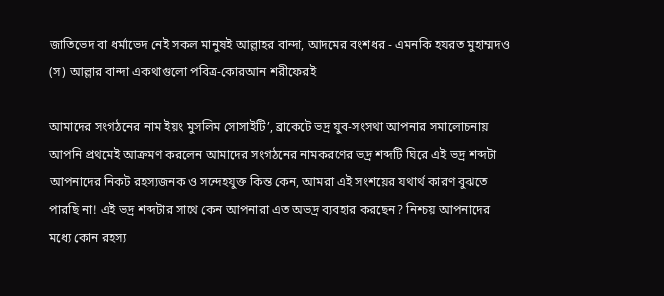জাতিভেদ বা ধর্মাভেদ নেই সকল মানুষই আল্লাহর বান্দা, আদমের বংশধর - এমনকি হযরত মুহাম্মদও (স) আল্লার বান্দা একথাগুলো পবিত্র-কোরআন শরীফেরই

আমাদের সংগঠনের নাম ইয়ং মুসলিম সোসাইটি’, ব্রাকেটে ভদ্র যুব-সংসথা আপনার সমালোচনায় আপনি প্রথমেই আক্রমণ করলেন আমাদের সংগঠনের নামকরণের ভদ্র শব্দটি ঘিরে এই ভদ্র শব্দটা আপনাদের নিকট রহস্যজনক ও সন্দেহযুক্ত কিন্ত কেন, আমরা এই সংশয়ের যথার্থ কারণ বুঝতে পারছি না! এই ভদ্র শব্দটার সাথে কেন আপনারা এত অভদ্র ব্যবহার করছেন? নিশ্চয় আপনাদের মধ্যে কোন রহস্য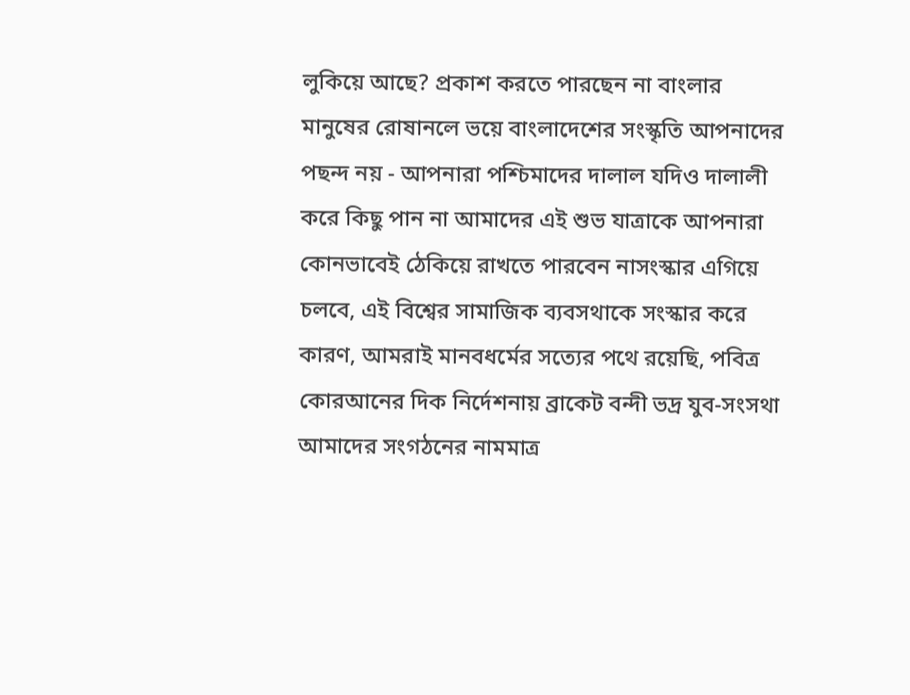লুকিয়ে আছে? প্রকাশ করতে পারছেন না বাংলার মানুষের রোষানলে ভয়ে বাংলাদেশের সংস্কৃতি আপনাদের পছন্দ নয় - আপনারা পশ্চিমাদের দালাল যদিও দালালী করে কিছু পান না আমাদের এই শুভ যাত্রাকে আপনারা কোনভাবেই ঠেকিয়ে রাখতে পারবেন নাসংস্কার এগিয়ে চলবে, এই বিশ্বের সামাজিক ব্যবসথাকে সংস্কার করে কারণ, আমরাই মানবধর্মের সত্যের পথে রয়েছি, পবিত্র কোরআনের দিক নির্দেশনায় ব্রাকেট বন্দী ভদ্র যুব-সংসথা আমাদের সংগঠনের নামমাত্র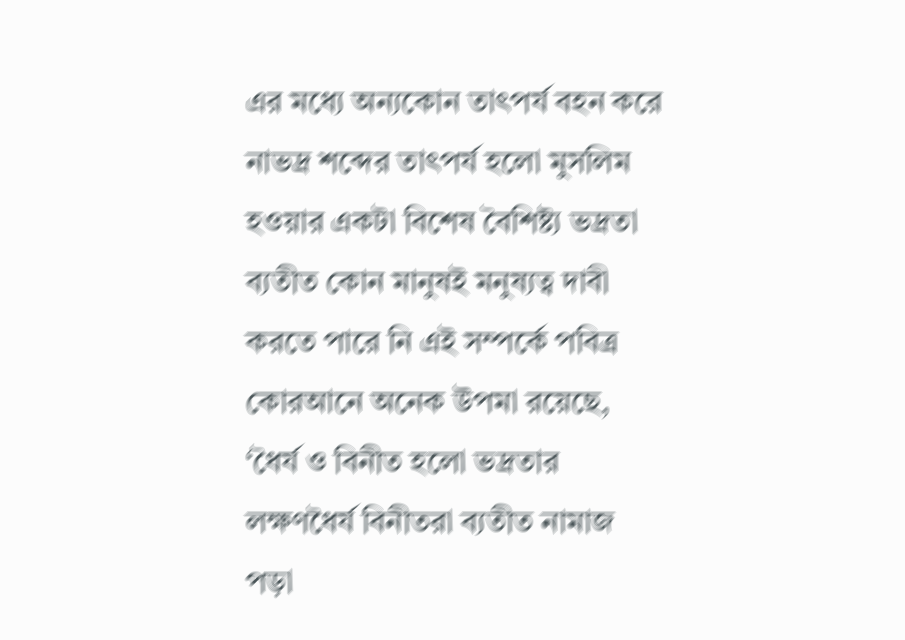এর মধ্যে অন্যকোন তাৎপর্য বহন করে নাভদ্র শব্দের তাৎপর্য হলো মুসলিম হওয়ার একটা বিশেষ বৈশিষ্ট্য ভদ্রতা ব্যতীত কোন মানুষই মনুষ্যত্ব দাবী করতে পারে নি এই সম্পর্কে পবিত্র কোরআনে অনেক উপমা রয়েছে, ‘ধৈর্য ও বিনীত হলো ভদ্রতার লক্ষণধৈর্য বিনীতরা ব্যতীত নামাজ পড়া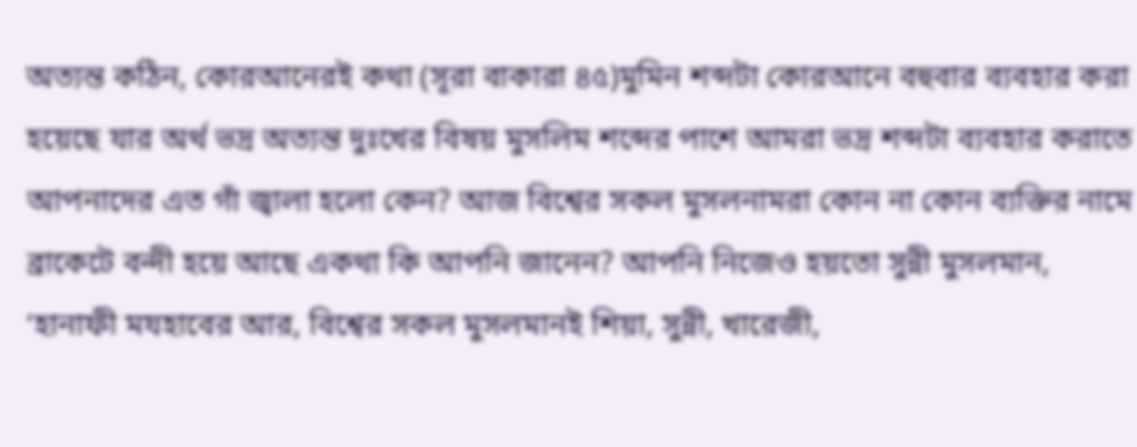অত্যন্ত কঠিন, কোরআনেরই কথা (সূরা বাকারা ৪৫)মুমিন শব্দটা কোরআনে বহুবার ব্যবহার করা হয়েছে যার অর্থ ভদ্র অত্যন্ত দুঃখের বিষয় মুসলিম শব্দের পাশে আমরা ভদ্র শব্দটা ব্যবহার করাতে আপনাদের এত গাঁ জ্বালা হলো কেন? আজ বিশ্বের সকল মুসলনামরা কোন না কোন ব্যক্তির নামে ব্রাকেটে বন্দী হয়ে আছে একথা কি আপনি জানেন? আপনি নিজেও হয়তো সুন্নী মুসলমান, ‘হানাফী মযহাবের আর, বিশ্বের সকল মুসলমানই শিয়া, সুন্নী, খারেজী,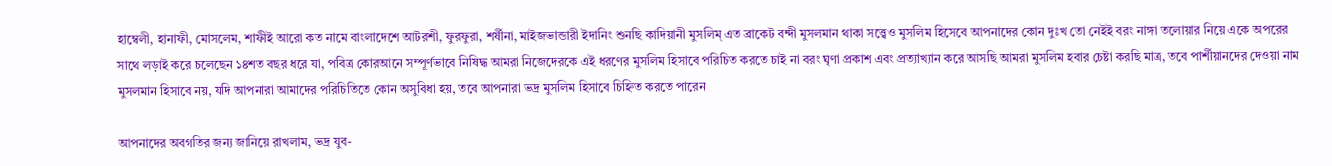হাম্বেলী, হানাফী, মোসলেম, শাফীই আরো কত নামে বাংলাদেশে আটরশী, ফুরফুরা, শর্ষীনা, মাইজভান্ডারী ইদানিং শুনছি কাদিয়ানী মুসলিম্‌ এত ব্রাকেট বন্দী মুসলমান থাকা সত্ত্বেও মুসলিম হিসেবে আপনাদের কোন দুঃখ তো নেইই বরং নাঙ্গা তলোয়ার নিয়ে একে অপরের সাথে লড়াই করে চলেছেন ১৪শত বছর ধরে যা, পবিত্র কোরআনে সম্পূর্ণভাবে নিষিদ্ধ আমরা নিজেদেরকে এই ধরণের মুসলিম হিসাবে পরিচিত করতে চাই না বরং ঘৃণা প্রকাশ এবং প্রত্যাখ্যান করে আসছি আমরা মুসলিম হবার চেষ্টা করছি মাত্র, তবে পার্শীয়ানদের দেওয়া নাম মুসলমান হিসাবে নয়, যদি আপনারা আমাদের পরিচিতিতে কোন অসুবিধা হয়, তবে আপনারা ভদ্র মুসলিম হিসাবে চিহ্নিত করতে পারেন

আপনাদের অবগতির জন্য জানিয়ে রাখলাম, ভদ্র যুব-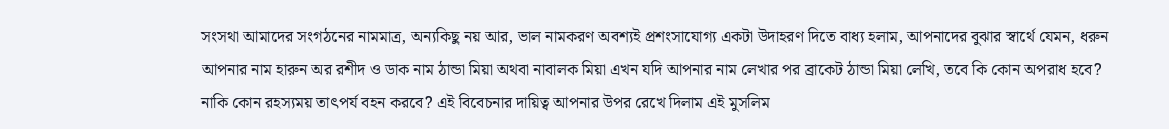সংসথা আমাদের সংগঠনের নামমাত্র, অন্যকিছু নয় আর, ভাল নামকরণ অবশ্যই প্রশংসাযোগ্য একটা উদাহরণ দিতে বাধ্য হলাম, আপনাদের বুঝার স্বার্থে যেমন, ধরুন আপনার নাম হারুন অর রশীদ ও ডাক নাম ঠান্ডা মিয়া অথবা নাবালক মিয়া এখন যদি আপনার নাম লেখার পর ব্রাকেট ঠান্ডা মিয়া লেখি, তবে কি কোন অপরাধ হবে? নাকি কোন রহস্যময় তাৎপর্য বহন করবে? এই বিবেচনার দায়িত্ব আপনার উপর রেখে দিলাম এই মুসলিম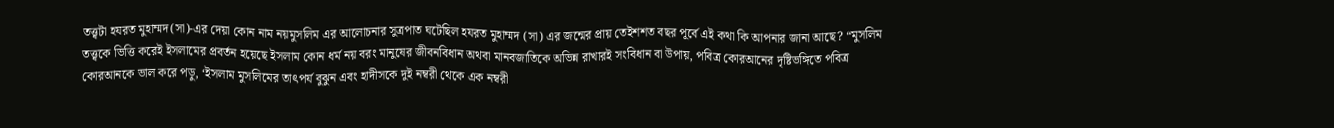তত্ত্বটা হযরত মুহাম্মদ(সা)-এর দেয়া কোন নাম নয়মুসলিম এর আলোচনার সুত্রপাত ঘটেছিল হযরত মুহাম্মদ (সা) এর জন্মের প্রায় তেইশশত বছর পূর্বে এই কথা কি আপনার জানা আছে? “মুসলিম তত্ত্বকে ভিত্তি করেই ইসলামের প্রবর্তন হয়েছে ইসলাম কোন ধর্ম নয় বরং মানুষের জীবনবিধান অথবা মানবজাতিকে অভিন্ন রাখারই সংবিধান বা উপায়, পবিত্র কোরআনের দৃষ্টিভঙ্গিতে পবিত্র কোরআনকে ভাল করে পড়ু, ‘ইসলাম মুসলিমের তাৎপর্য বুঝুন এবং হাদীসকে দুই নম্বরী থেকে এক নম্বরী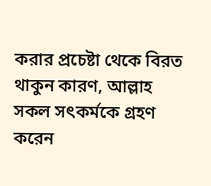করার প্রচেষ্টা থেকে বিরত থাকুন কারণ, আল্লাহ সকল সৎকর্মকে গ্রহণ করেন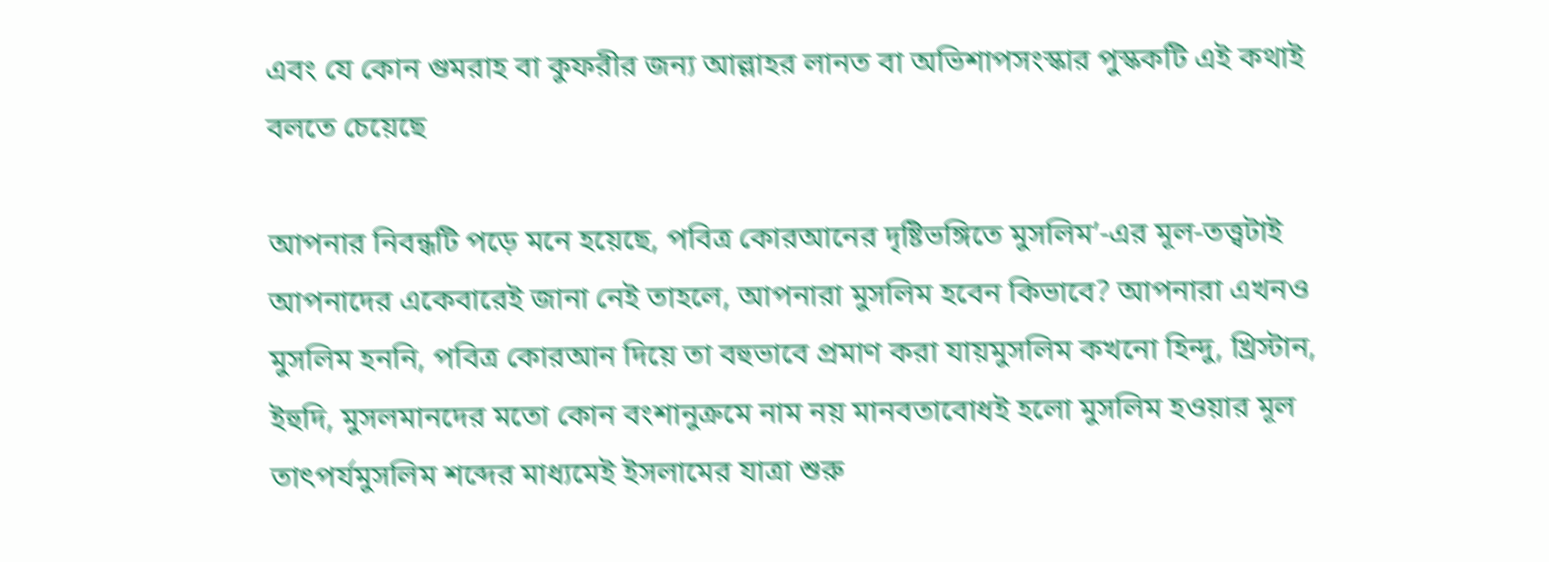এবং যে কোন গুমরাহ বা কুফরীর জন্য আল্লাহর লানত বা অভিশাপসংস্কার পুস্ককটি এই কথাই বলতে চেয়েছে

আপনার নিবন্ধটি পড়ে মনে হয়েছে, পবিত্র কোরআনের দৃষ্টিভঙ্গিতে মুসলিম’-এর মূল-তত্ত্বটাই আপনাদের একেবারেই জানা নেই তাহলে, আপনারা মুসলিম হবেন কিভাবে? আপনারা এখনও মুসলিম হননি, পবিত্র কোরআন দিয়ে তা বহুভাবে প্রমাণ করা যায়মুসলিম কখনো হিন্দু, খ্রিস্টান, ইহুদি, মুসলমানদের মতো কোন বংশানুক্রমে নাম নয় মানবতাবোধই হলো মুসলিম হওয়ার মূল তাৎপর্যমুসলিম শব্দের মাধ্যমেই ইসলামের যাত্রা শুরু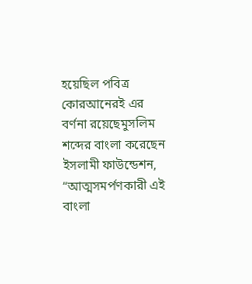হয়েছিল পবিত্র কোরআনেরই এর বর্ণনা রয়েছেমুসলিম শব্দের বাংলা করেছেন ইসলামী ফাউন্ডেশন, “আত্মসমর্পণকারী এই বাংলা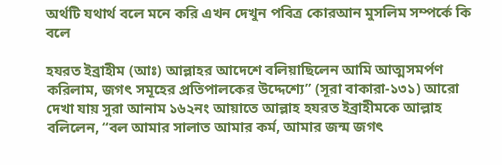অর্থটি যথার্থ বলে মনে করি এখন দেখুন পবিত্র কোরআন মুসলিম সম্পর্কে কি বলে

হযরত ইব্রাহীম (আঃ) আল্লাহর আদেশে বলিয়াছিলেন আমি আত্মসমর্পণ করিলাম, জগৎ সমূহের প্রতিপালকের উদ্দেশ্যে” (সূরা বাকারা-১৩১) আরো দেখা যায় সুরা আনাম ১৬২নং আয়াতে আল্লাহ হযরত ইব্রাহীমকে আল্লাহ বলিলেন, “বল আমার সালাত আমার কর্ম, আমার জন্ম জগৎ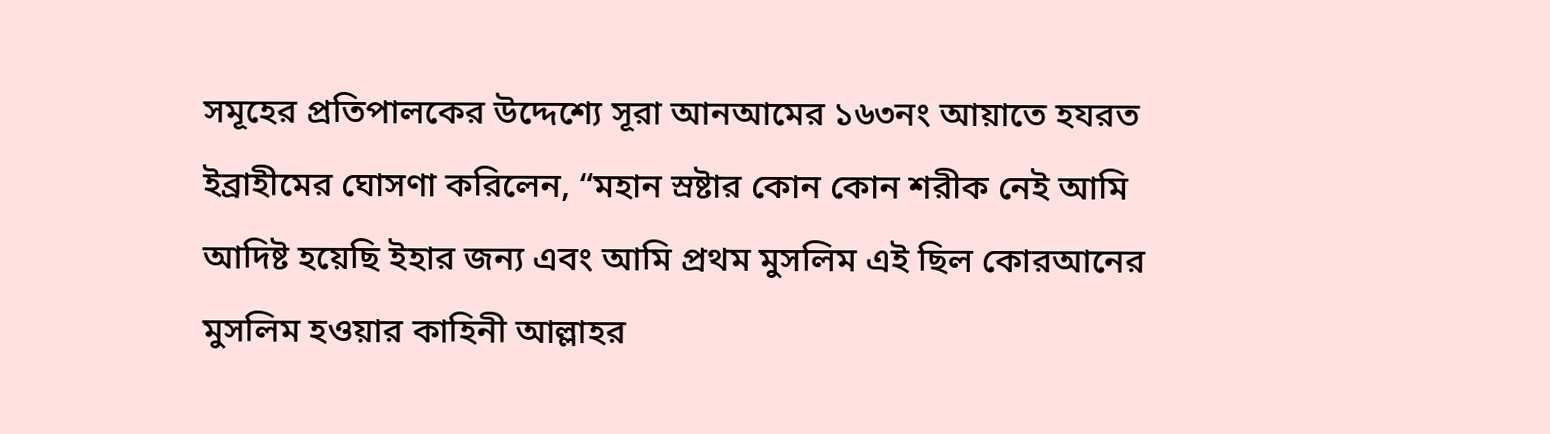সমূহের প্রতিপালকের উদ্দেশ্যে সূরা আনআমের ১৬৩নং আয়াতে হযরত ইব্রাহীমের ঘোসণা করিলেন, “মহান স্রষ্টার কোন কোন শরীক নেই আমি আদিষ্ট হয়েছি ইহার জন্য এবং আমি প্রথম মুসলিম এই ছিল কোরআনের মুসলিম হওয়ার কাহিনী আল্লাহর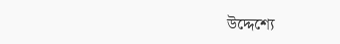উদ্দেশ্যে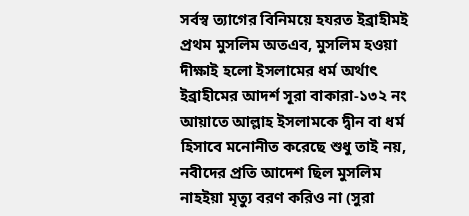সর্বস্ব ত্যাগের বিনিময়ে হযরত ইব্রাহীমই প্রথম মুসলিম অতএব, মুসলিম হওয়া দীক্ষাই হলো ইসলামের ধর্ম অর্থাৎ ইব্রাহীমের আদর্শ সূরা বাকারা-১৩২ নং আয়াতে আল্লাহ ইসলামকে দ্বীন বা ধর্ম হিসাবে মনোনীত করেছে শুধু তাই নয়, নবীদের প্রতি আদেশ ছিল মুসলিম নাহইয়া মৃত্যু বরণ করিও না (সুরা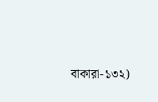বাকারা-১৩২)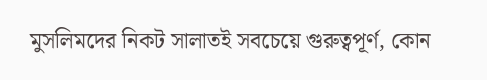মুসলিমদের নিকট সালাতই সবচেয়ে গুরুত্বপূর্ণ, কোন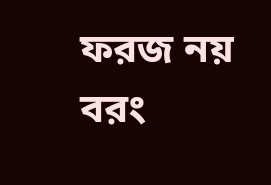ফরজ নয় বরং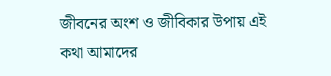জীবনের অংশ ও জীবিকার উপায় এই কথা আমাদের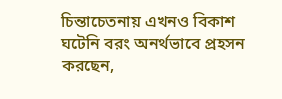চিন্তাচেতনায় এখনও বিকাশ ঘটেনি বরং অনর্থভাবে প্রহসন করছেন,